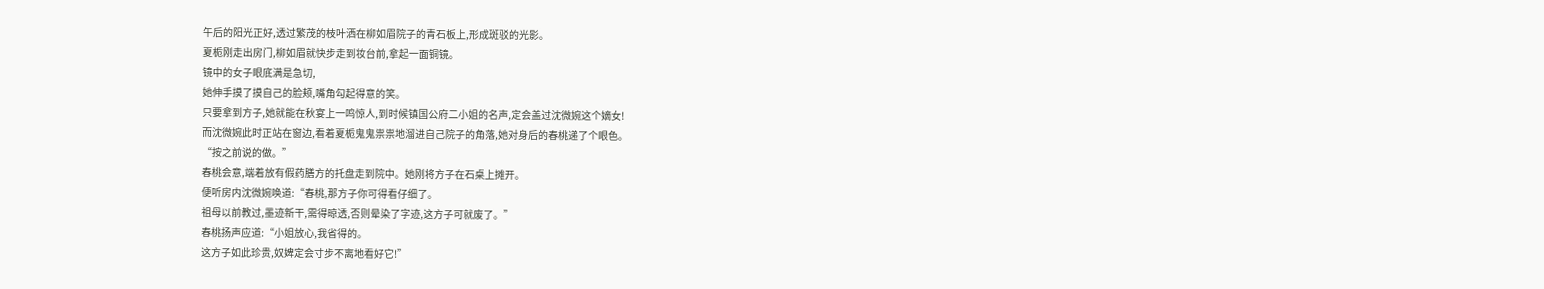午后的阳光正好,透过繁茂的枝叶洒在柳如眉院子的青石板上,形成斑驳的光影。
夏栀刚走出房门,柳如眉就快步走到妆台前,拿起一面铜镜。
镜中的女子眼底满是急切,
她伸手摸了摸自己的脸颊,嘴角勾起得意的笑。
只要拿到方子,她就能在秋宴上一鸣惊人,到时候镇国公府二小姐的名声,定会盖过沈微婉这个嫡女!
而沈微婉此时正站在窗边,看着夏栀鬼鬼祟祟地溜进自己院子的角落,她对身后的春桃递了个眼色。
“按之前说的做。”
春桃会意,端着放有假药膳方的托盘走到院中。她刚将方子在石桌上摊开。
便听房内沈微婉唤道:“春桃,那方子你可得看仔细了。
祖母以前教过,墨迹新干,需得晾透,否则晕染了字迹,这方子可就废了。”
春桃扬声应道:“小姐放心,我省得的。
这方子如此珍贵,奴婢定会寸步不离地看好它!”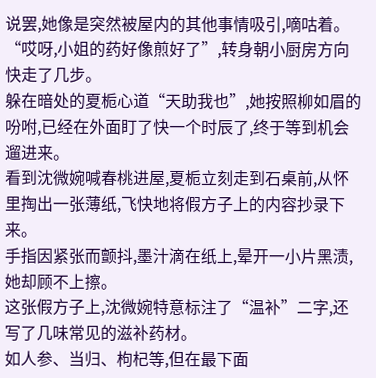说罢,她像是突然被屋内的其他事情吸引,嘀咕着。
“哎呀,小姐的药好像煎好了”,转身朝小厨房方向快走了几步。
躲在暗处的夏栀心道“天助我也”,她按照柳如眉的吩咐,已经在外面盯了快一个时辰了,终于等到机会遛进来。
看到沈微婉喊春桃进屋,夏栀立刻走到石桌前,从怀里掏出一张薄纸,飞快地将假方子上的内容抄录下来。
手指因紧张而颤抖,墨汁滴在纸上,晕开一小片黑渍,她却顾不上擦。
这张假方子上,沈微婉特意标注了“温补”二字,还写了几味常见的滋补药材。
如人参、当归、枸杞等,但在最下面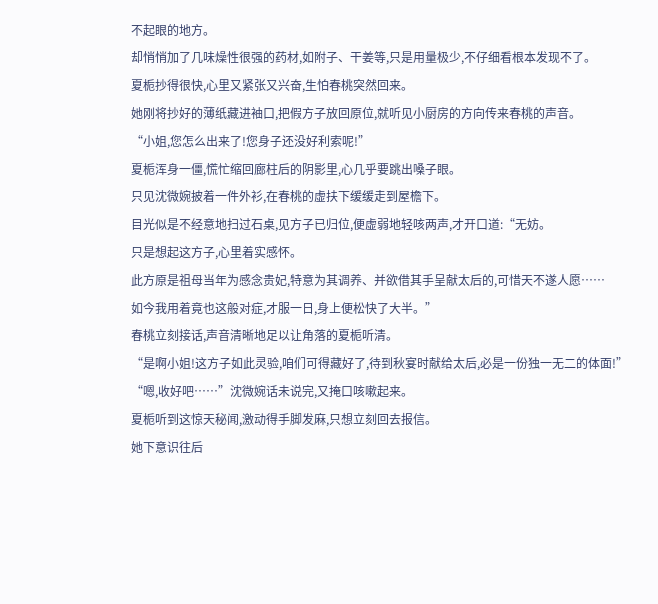不起眼的地方。
却悄悄加了几味燥性很强的药材,如附子、干姜等,只是用量极少,不仔细看根本发现不了。
夏栀抄得很快,心里又紧张又兴奋,生怕春桃突然回来。
她刚将抄好的薄纸藏进袖口,把假方子放回原位,就听见小厨房的方向传来春桃的声音。
“小姐,您怎么出来了!您身子还没好利索呢!”
夏栀浑身一僵,慌忙缩回廊柱后的阴影里,心几乎要跳出嗓子眼。
只见沈微婉披着一件外衫,在春桃的虚扶下缓缓走到屋檐下。
目光似是不经意地扫过石桌,见方子已归位,便虚弱地轻咳两声,才开口道:“无妨。
只是想起这方子,心里着实感怀。
此方原是祖母当年为感念贵妃,特意为其调养、并欲借其手呈献太后的,可惜天不遂人愿……
如今我用着竟也这般对症,才服一日,身上便松快了大半。”
春桃立刻接话,声音清晰地足以让角落的夏栀听清。
“是啊小姐!这方子如此灵验,咱们可得藏好了,待到秋宴时献给太后,必是一份独一无二的体面!”
“嗯,收好吧……”沈微婉话未说完,又掩口咳嗽起来。
夏栀听到这惊天秘闻,激动得手脚发麻,只想立刻回去报信。
她下意识往后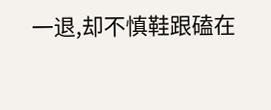一退,却不慎鞋跟磕在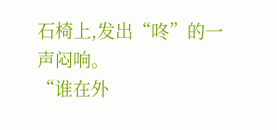石椅上,发出“咚”的一声闷响。
“谁在外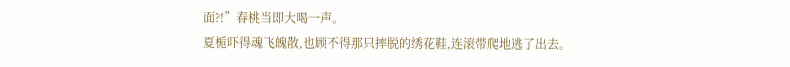面?!”春桃当即大喝一声。
夏栀吓得魂飞魄散,也顾不得那只摔脱的绣花鞋,连滚带爬地逃了出去。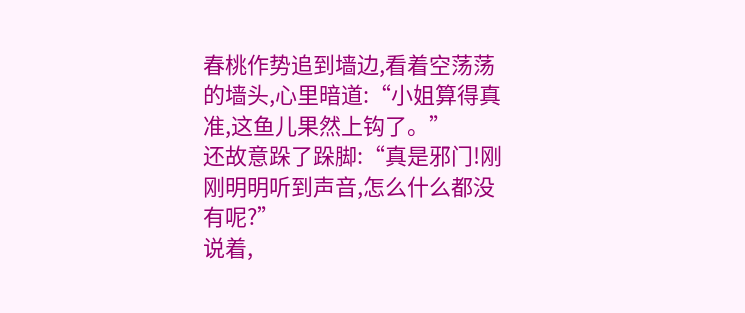春桃作势追到墙边,看着空荡荡的墙头,心里暗道:“小姐算得真准,这鱼儿果然上钩了。”
还故意跺了跺脚:“真是邪门!刚刚明明听到声音,怎么什么都没有呢?”
说着,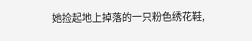她捡起地上掉落的一只粉色绣花鞋,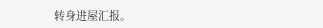转身进屋汇报。